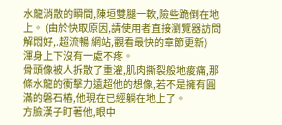水龍消散的瞬間,陳垣雙腿一軟,險些跪倒在地上。 (由於快取原因,請使用者直接瀏覽器訪問 解悶好,.超流暢 網站,觀看最快的章節更新)
渾身上下沒有一處不疼。
骨頭像被人拆散了重灌,肌肉撕裂般地痠痛,那條水龍的衝擊力遠超他的想像,若不是擁有圓滿的磐石樁,他現在已經躺在地上了。
方臉漢子盯著他,眼中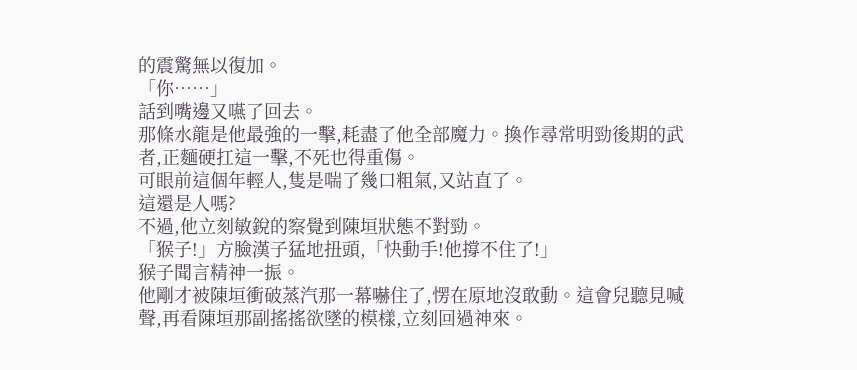的震驚無以復加。
「你……」
話到嘴邊又嚥了回去。
那條水龍是他最強的一擊,耗盡了他全部魔力。換作尋常明勁後期的武者,正麵硬扛這一擊,不死也得重傷。
可眼前這個年輕人,隻是喘了幾口粗氣,又站直了。
這還是人嗎?
不過,他立刻敏銳的察覺到陳垣狀態不對勁。
「猴子!」方臉漢子猛地扭頭,「快動手!他撐不住了!」
猴子聞言精神一振。
他剛才被陳垣衝破蒸汽那一幕嚇住了,愣在原地沒敢動。這會兒聽見喊聲,再看陳垣那副搖搖欲墜的模樣,立刻回過神來。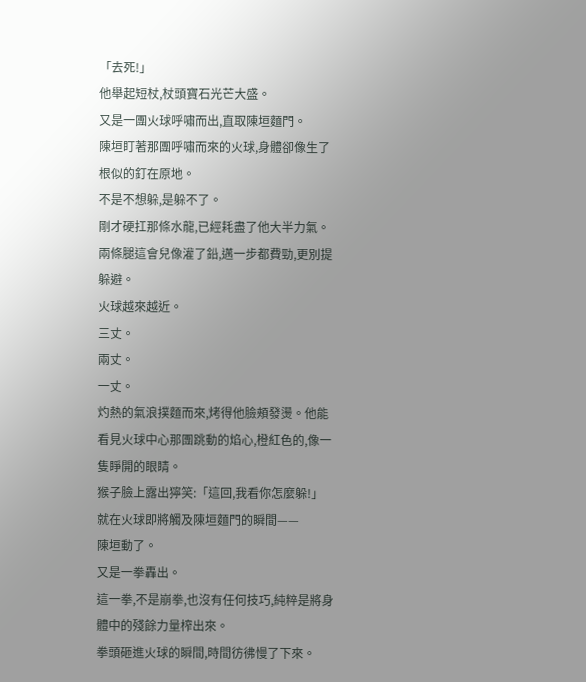「去死!」
他舉起短杖,杖頭寶石光芒大盛。
又是一團火球呼嘯而出,直取陳垣麵門。
陳垣盯著那團呼嘯而來的火球,身體卻像生了根似的釘在原地。
不是不想躲,是躲不了。
剛才硬扛那條水龍,已經耗盡了他大半力氣。兩條腿這會兒像灌了鉛,邁一步都費勁,更別提躲避。
火球越來越近。
三丈。
兩丈。
一丈。
灼熱的氣浪撲麵而來,烤得他臉頰發燙。他能看見火球中心那團跳動的焰心,橙紅色的,像一隻睜開的眼睛。
猴子臉上露出獰笑:「這回,我看你怎麼躲!」
就在火球即將觸及陳垣麵門的瞬間——
陳垣動了。
又是一拳轟出。
這一拳,不是崩拳,也沒有任何技巧,純粹是將身體中的殘餘力量榨出來。
拳頭砸進火球的瞬間,時間彷彿慢了下來。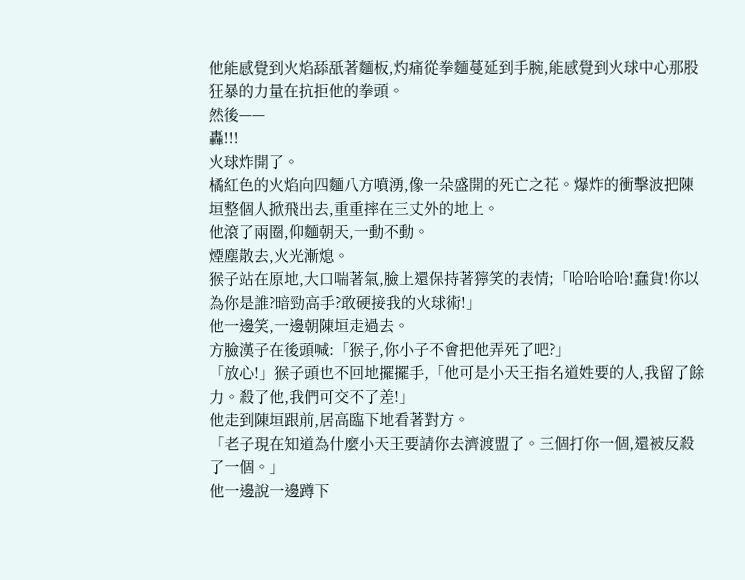他能感覺到火焰舔舐著麵板,灼痛從拳麵蔓延到手腕,能感覺到火球中心那股狂暴的力量在抗拒他的拳頭。
然後——
轟!!!
火球炸開了。
橘紅色的火焰向四麵八方噴湧,像一朵盛開的死亡之花。爆炸的衝擊波把陳垣整個人掀飛出去,重重摔在三丈外的地上。
他滾了兩圈,仰麵朝天,一動不動。
煙塵散去,火光漸熄。
猴子站在原地,大口喘著氣,臉上還保持著獰笑的表情;「哈哈哈哈!蠢貨!你以為你是誰?暗勁高手?敢硬接我的火球術!」
他一邊笑,一邊朝陳垣走過去。
方臉漢子在後頭喊:「猴子,你小子不會把他弄死了吧?」
「放心!」猴子頭也不回地擺擺手,「他可是小天王指名道姓要的人,我留了餘力。殺了他,我們可交不了差!」
他走到陳垣跟前,居高臨下地看著對方。
「老子現在知道為什麼小天王要請你去濟渡盟了。三個打你一個,還被反殺了一個。」
他一邊說一邊蹲下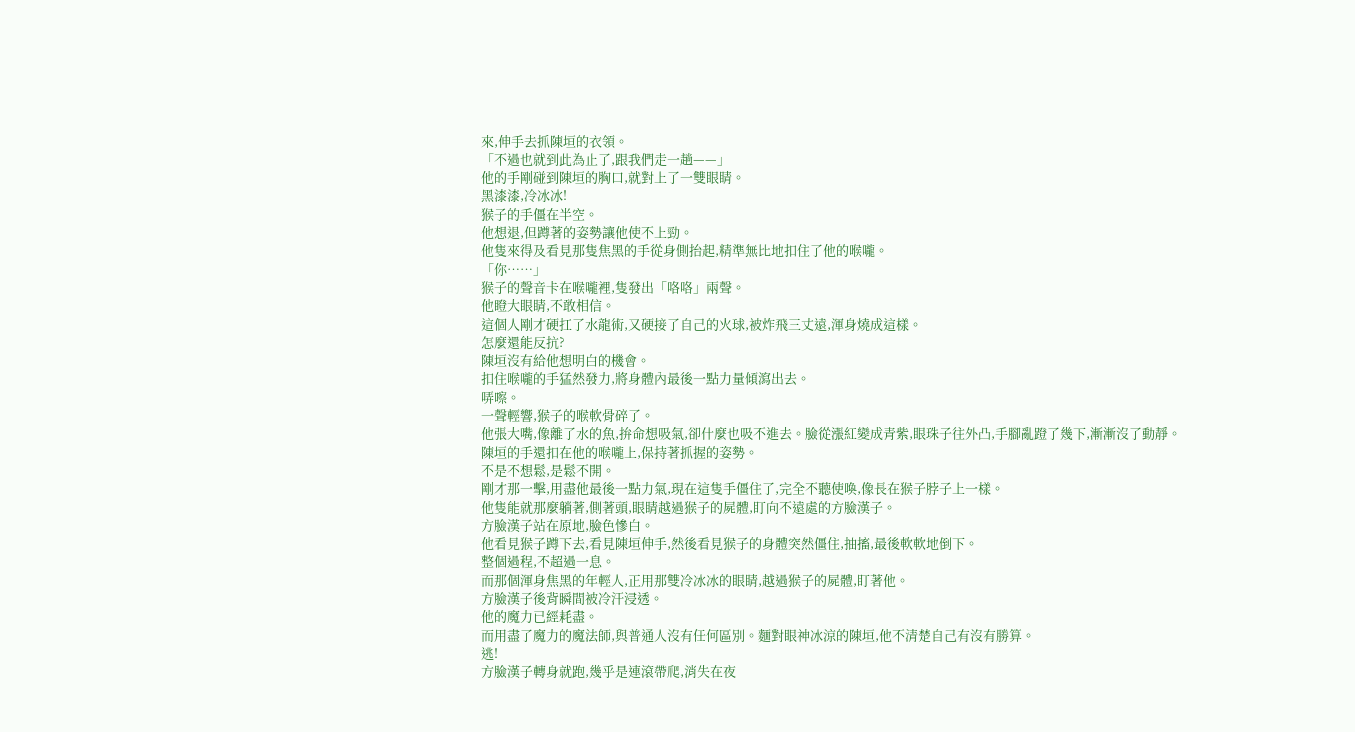來,伸手去抓陳垣的衣領。
「不過也就到此為止了,跟我們走一趟——」
他的手剛碰到陳垣的胸口,就對上了一雙眼睛。
黑漆漆,冷冰冰!
猴子的手僵在半空。
他想退,但蹲著的姿勢讓他使不上勁。
他隻來得及看見那隻焦黑的手從身側抬起,精準無比地扣住了他的喉嚨。
「你……」
猴子的聲音卡在喉嚨裡,隻發出「咯咯」兩聲。
他瞪大眼睛,不敢相信。
這個人剛才硬扛了水龍術,又硬接了自己的火球,被炸飛三丈遠,渾身燒成這樣。
怎麼還能反抗?
陳垣沒有給他想明白的機會。
扣住喉嚨的手猛然發力,將身體內最後一點力量傾瀉出去。
哢嚓。
一聲輕響,猴子的喉軟骨碎了。
他張大嘴,像離了水的魚,拚命想吸氣,卻什麼也吸不進去。臉從漲紅變成青紫,眼珠子往外凸,手腳亂蹬了幾下,漸漸沒了動靜。
陳垣的手還扣在他的喉嚨上,保持著抓握的姿勢。
不是不想鬆,是鬆不開。
剛才那一擊,用盡他最後一點力氣,現在這隻手僵住了,完全不聽使喚,像長在猴子脖子上一樣。
他隻能就那麼躺著,側著頭,眼睛越過猴子的屍體,盯向不遠處的方臉漢子。
方臉漢子站在原地,臉色慘白。
他看見猴子蹲下去,看見陳垣伸手,然後看見猴子的身體突然僵住,抽搐,最後軟軟地倒下。
整個過程,不超過一息。
而那個渾身焦黑的年輕人,正用那雙冷冰冰的眼睛,越過猴子的屍體,盯著他。
方臉漢子後背瞬間被冷汗浸透。
他的魔力已經耗盡。
而用盡了魔力的魔法師,與普通人沒有任何區別。麵對眼神冰涼的陳垣,他不清楚自己有沒有勝算。
逃!
方臉漢子轉身就跑,幾乎是連滾帶爬,消失在夜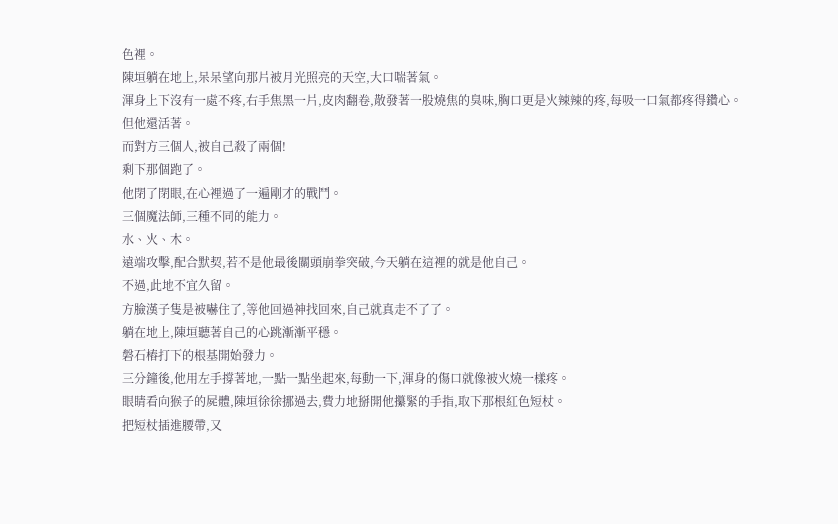色裡。
陳垣躺在地上,呆呆望向那片被月光照亮的天空,大口喘著氣。
渾身上下沒有一處不疼,右手焦黑一片,皮肉翻卷,散發著一股燒焦的臭味,胸口更是火辣辣的疼,每吸一口氣都疼得鑽心。
但他還活著。
而對方三個人,被自己殺了兩個!
剩下那個跑了。
他閉了閉眼,在心裡過了一遍剛才的戰鬥。
三個魔法師,三種不同的能力。
水、火、木。
遠端攻擊,配合默契,若不是他最後關頭崩拳突破,今天躺在這裡的就是他自己。
不過,此地不宜久留。
方臉漢子隻是被嚇住了,等他回過神找回來,自己就真走不了了。
躺在地上,陳垣聽著自己的心跳漸漸平穩。
磐石樁打下的根基開始發力。
三分鐘後,他用左手撐著地,一點一點坐起來,每動一下,渾身的傷口就像被火燒一樣疼。
眼睛看向猴子的屍體,陳垣徐徐挪過去,費力地掰開他攥緊的手指,取下那根紅色短杖。
把短杖插進腰帶,又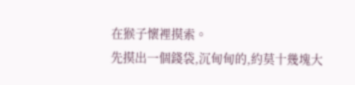在猴子懷裡摸索。
先摸出一個錢袋,沉甸甸的,約莫十幾塊大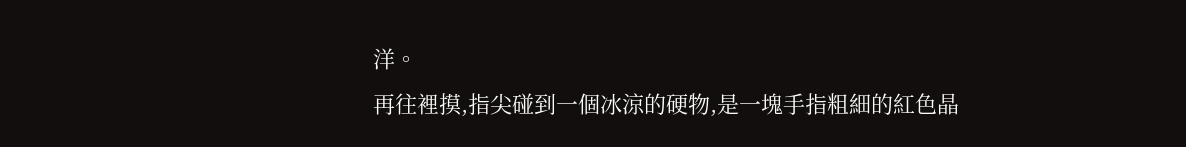洋。
再往裡摸,指尖碰到一個冰涼的硬物,是一塊手指粗細的紅色晶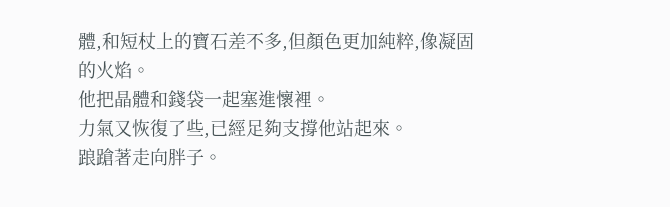體,和短杖上的寶石差不多,但顏色更加純粹,像凝固的火焰。
他把晶體和錢袋一起塞進懷裡。
力氣又恢復了些,已經足夠支撐他站起來。
踉蹌著走向胖子。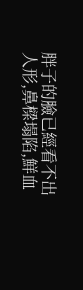胖子的臉已經看不出人形,鼻樑塌陷,鮮血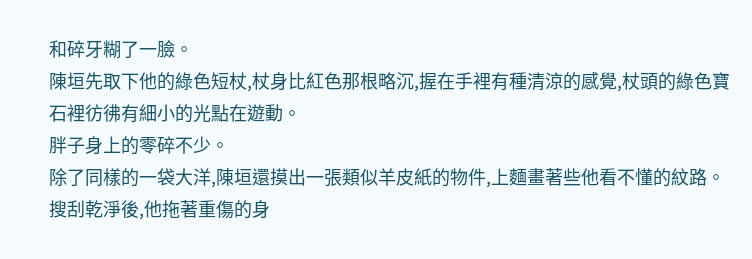和碎牙糊了一臉。
陳垣先取下他的綠色短杖,杖身比紅色那根略沉,握在手裡有種清涼的感覺,杖頭的綠色寶石裡彷彿有細小的光點在遊動。
胖子身上的零碎不少。
除了同樣的一袋大洋,陳垣還摸出一張類似羊皮紙的物件,上麵畫著些他看不懂的紋路。
搜刮乾淨後,他拖著重傷的身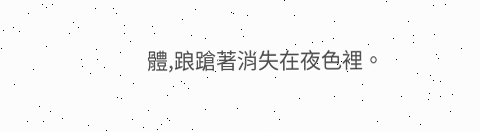體,踉蹌著消失在夜色裡。